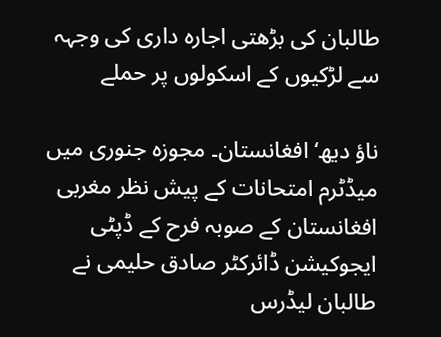طالبان کی بڑھتی اجارہ داری کی وجہہ سے لڑکیوں کے اسکولوں پر حملے

ناؤ دیھ‘ افغانستان۔ مجوزہ جنوری میں میڈٹرم امتحانات کے پیش نظر مغربی افغانستان کے صوبہ فرح کے ڈپٹی ایجوکیشن ڈائرکٹر صادق حلیمی نے طالبان لیڈرس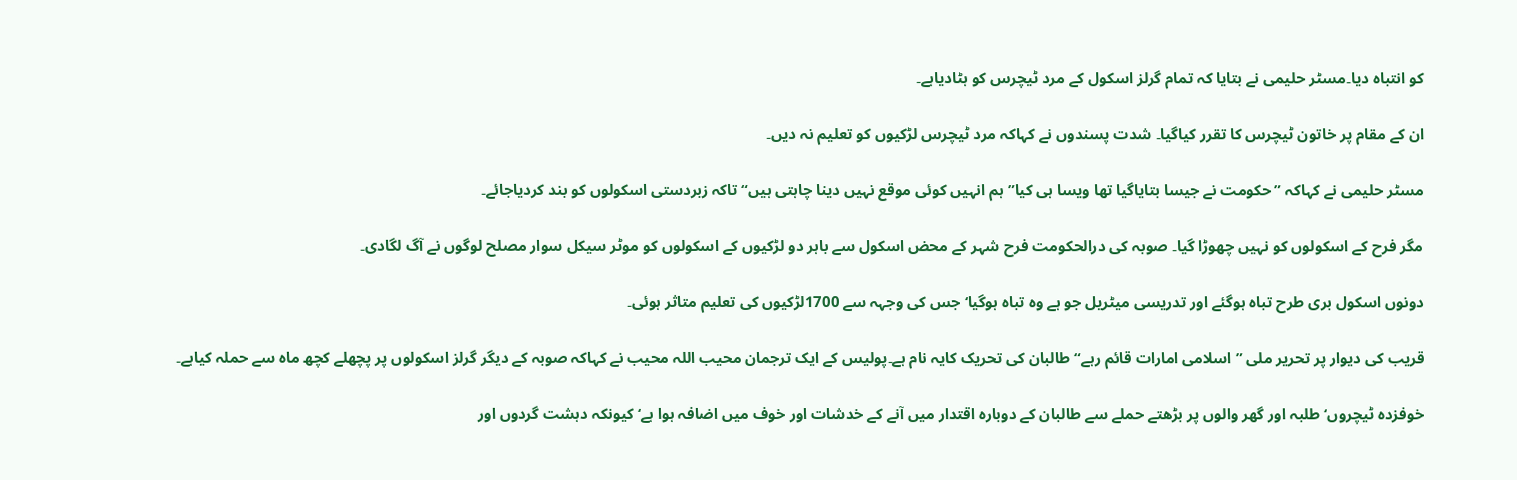کو انتباہ دیا۔مسٹر حلیمی نے بتایا کہ تمام گرلز اسکول کے مرد ٹیچرس کو ہٹادیاہے۔

ان کے مقام پر خاتون ٹیچرس کا تقرر کیاگیا۔ شدت پسندوں نے کہاکہ مرد ٹیچرس لڑکیوں کو تعلیم نہ دیں۔

مسٹر حلیمی نے کہاکہ ”حکومت نے جیسا بتایاگیا تھا ویسا ہی کیا”ہم انہیں کوئی موقع نہیں دینا چاہتی ہیں“ تاکہ زبردستی اسکولوں کو بند کردیاجائے۔

مگر فرح کے اسکولوں کو نہیں چھوڑا گیا۔ صوبہ کی درالحکومت فرح شہر کے محض اسکول سے باہر دو لڑکیوں کے اسکولوں کو موٹر سیکل سوار مصلح لوگوں نے آگ لگادی۔

دونوں اسکول بری طرح تباہ ہوگئے اور تدریسی میٹریل جو ہے وہ تباہ ہوگیا‘ جس کی وجہہ سے 1700لڑکیوں کی تعلیم متاثر ہوئی۔

قریب کی دیوار پر تحریر ملی ”اسلامی امارات قائم رہے“ طالبان کی تحریک کایہ نام ہے۔پولیس کے ایک ترجمان محیب اللہ محیب نے کہاکہ صوبہ کے دیگر گرلز اسکولوں پر پچھلے کچھ ماہ سے حملہ کیاہے۔

خوفزدہ ٹیچروں‘ طلبہ اور گھر والوں پر بڑھتے حملے سے طالبان کے دوبارہ اقتدار میں آنے کے خدشات اور خوف میں اضافہ ہوا ہے‘ کیونکہ دہشت گردوں اور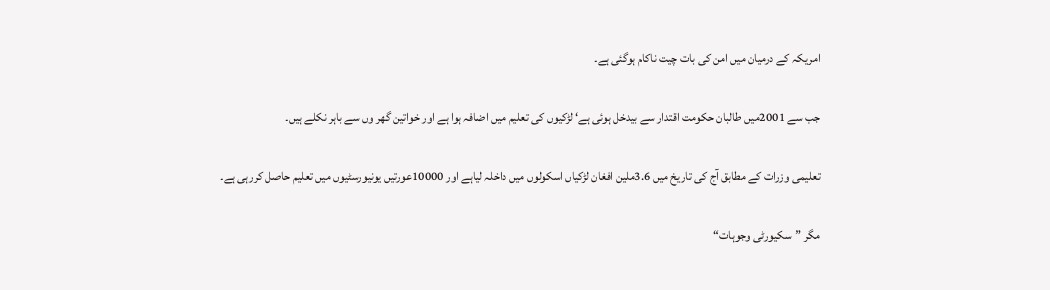امریکہ کے درمیان میں امن کی بات چیت ناکام ہوگئی ہے۔

جب سے 2001میں طالبان حکومت اقتدار سے بیدخل ہوئی ہے‘ لڑکیوں کی تعلیم میں اضافہ ہوا ہے اور خواتین گھر وں سے باہر نکلے ہیں۔

تعلیمی وزرات کے مطابق آج کی تاریخ میں 3.6ملین افغان لڑکیاں اسکولوں میں داخلہ لیاہے اور 10000عورتیں یونیورسٹیوں میں تعلیم حاصل کررہی ہے۔

مگر ”سکیورٹی وجوہات“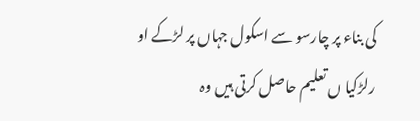کی بناء پر چارسو سے اسکول جہاں پر لڑکے او رلڑکیا ں تعلیم حاصل کرتی ہیں وہ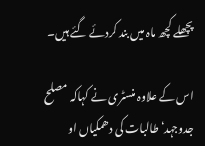پچھلے کچھ ماہ میں بند کردئے گئے ہیں۔

اس کے علاوہ منسٹری نے کہاکہ مصلح جدوجہد‘ طالبات کی دھمکیاں او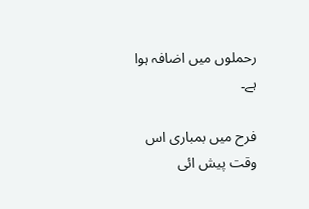رحملوں میں اضافہ ہوا ہے۔

فرح میں بمباری اس وقت پیش ائی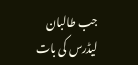جب طالبان لیڈرس کی بات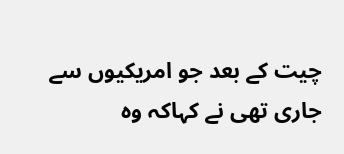چیت کے بعد جو امریکیوں سے جاری تھی نے کہاکہ وہ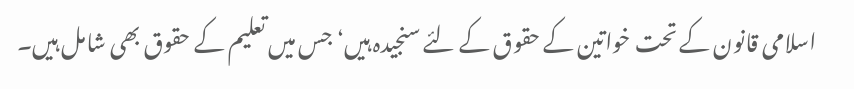اسلامی قانون کے تحت خواتین کے حقوق کے لئے سنجیدہ ہیں‘ جس میں تعلیم کے حقوق بھی شامل ہیں۔